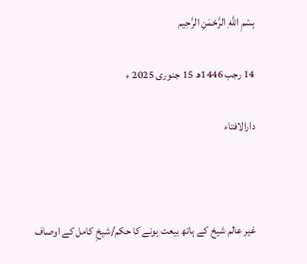بِسْمِ اللَّهِ الرَّحْمَنِ الرَّحِيم

14 رجب 1446ھ 15 جنوری 2025 ء

دارالافتاء



غیر عالم شیخ کے ہاتھ بیعت ہونے کا حکم/شیخِ کامل کے اوصاف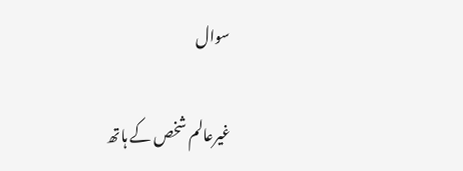سوال

غیرعالم شخص کے ہاتھ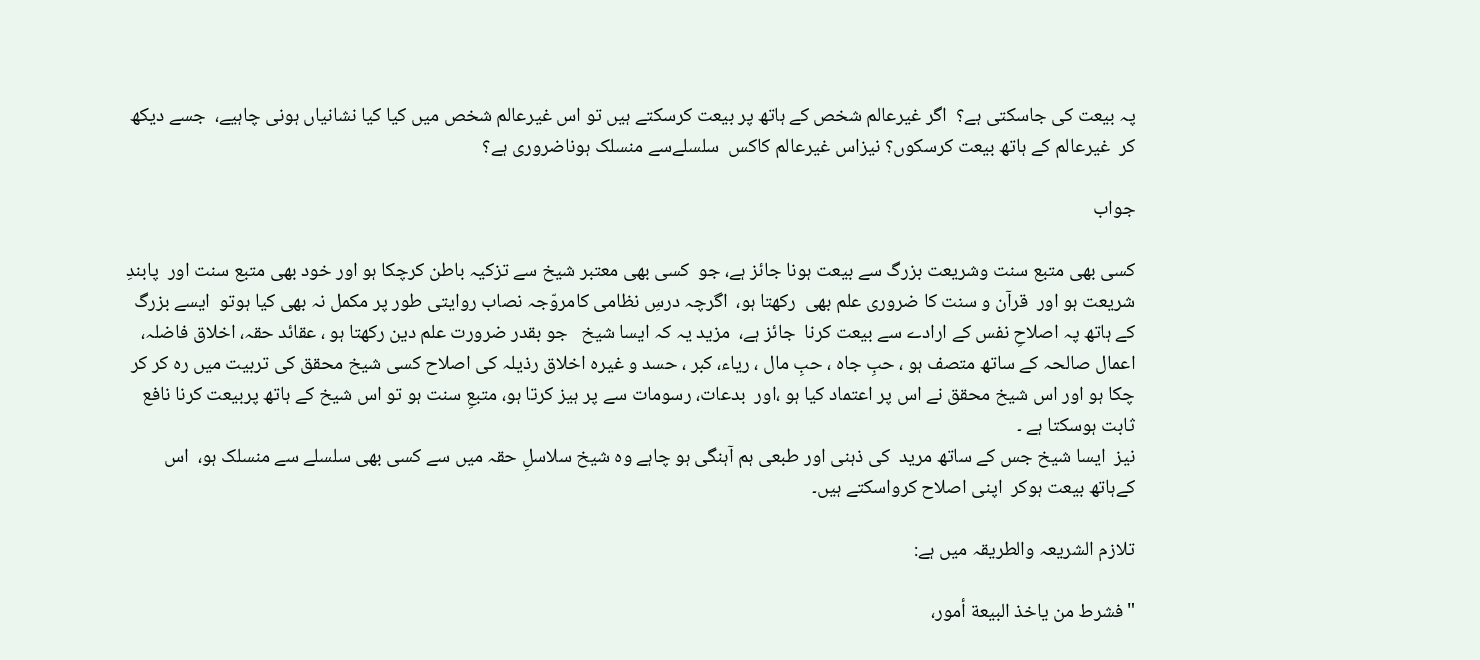پہ بیعت کی جاسکتی ہے؟  اگر غیرعالم شخص کے ہاتھ پر بیعت کرسکتے ہیں تو اس غیرعالم شخص میں کیا کیا نشانیاں ہونی چاہیے،  جسے دیکھ کر  غیرعالم کے ہاتھ بیعت کرسکوں؟ نیزاس غیرعالم کاکس  سلسلےسے منسلک ہوناضروری ہے؟

جواب

کسی بھی متبع سنت وشریعت بزرگ سے بیعت ہونا جائز ہے، جو  کسی بھی معتبر شیخ سے تزکیہ باطن کرچکا ہو اور خود بھی متبع سنت اور  پابندِ شریعت ہو اور  قرآن و سنت کا ضروری علم بھی  رکھتا ہو،  اگرچہ درسِ نظامی کامروّجہ نصاب روایتی طور پر مکمل نہ بھی کیا ہوتو  ایسے بزرگ کے ہاتھ پہ اصلاحِ نفس کے ارادے سے بیعت کرنا  جائز ہے،  مزید یہ کہ ایسا شیخ   جو بقدر ضرورت علم دین رکھتا ہو ، عقائد حقہ، اخلاق فاضلہ، اعمال صالحہ کے ساتھ متصف ہو ، حبِ جاه ، حبِ مال ، ریاء، کبر ، حسد و غیره اخلاق رذیلہ کی اصلاح کسی شیخ محقق کی تربیت میں رہ کر کر چکا ہو اور اس شیخ محقق نے اس پر اعتماد کیا ہو ،اور  بدعات، رسومات سے پر ہیز کرتا ہو، متبعِ سنت ہو تو اس شیخ کے ہاتھ پربیعت کرنا نافع ثابت ہوسکتا ہے ۔
نیز  ایسا شیخ جس کے ساتھ مرید  کی ذہنی اور طبعی ہم آہنگی ہو چاہے وہ شیخ سلاسلِ حقہ میں سے کسی بھی سلسلے سے منسلک ہو،  اس  کےہاتھ بیعت ہوکر  اپنی اصلاح کرواسکتے ہیں۔

تلازم الشریعہ والطریقہ میں ہے:

"فشرط من ياخذ البيعة أمور،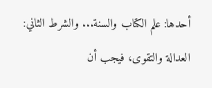أحدها: علم الكتاب والسنة... والشرط الثاني: العدالة والتقوى، فيجب أن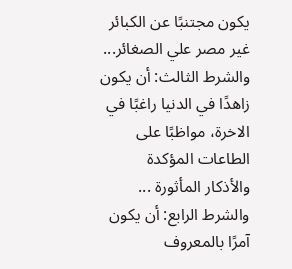يكون مجتنبًا عن الكبائر غير مصر علي الصغائر... والشرط الثالث: أن يكون زاهدًا في الدنيا راغبًا في الاخرة، مواظبًا على الطاعات المؤكدة والأذكار المأثورة ... والشرط الرابع: أن يكون آمرًا بالمعروف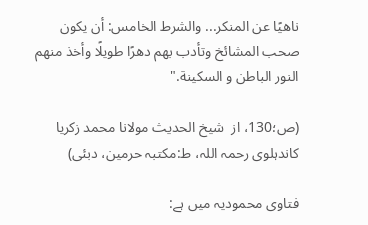ناهيًا عن المنكر... والشرط الخامس: أن يكون صحب المشائخ وتأدب بهم دهرًا طويلًا وأخذ منهم النور الباطن و السكينة."

(ص؛130، از  شیخ الحدیث مولانا محمد زکریا کاندہلوی رحمہ اللہ، ط:مکتبہ حرمین، دبئی)

فتاوی محمودیہ میں ہے: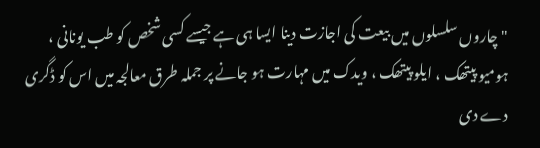"چاروں سلسلوں میں بیعت کی اجازت دینا ایسا ہی ہے جیسے کسی شخص کو طب یونانی ، ہومیو پیتھک ، ایلو پیتھک ، ویدک میں مہارت ہو جانے پر جملہ طرق معالجہ میں اس کو ڈگری دے دی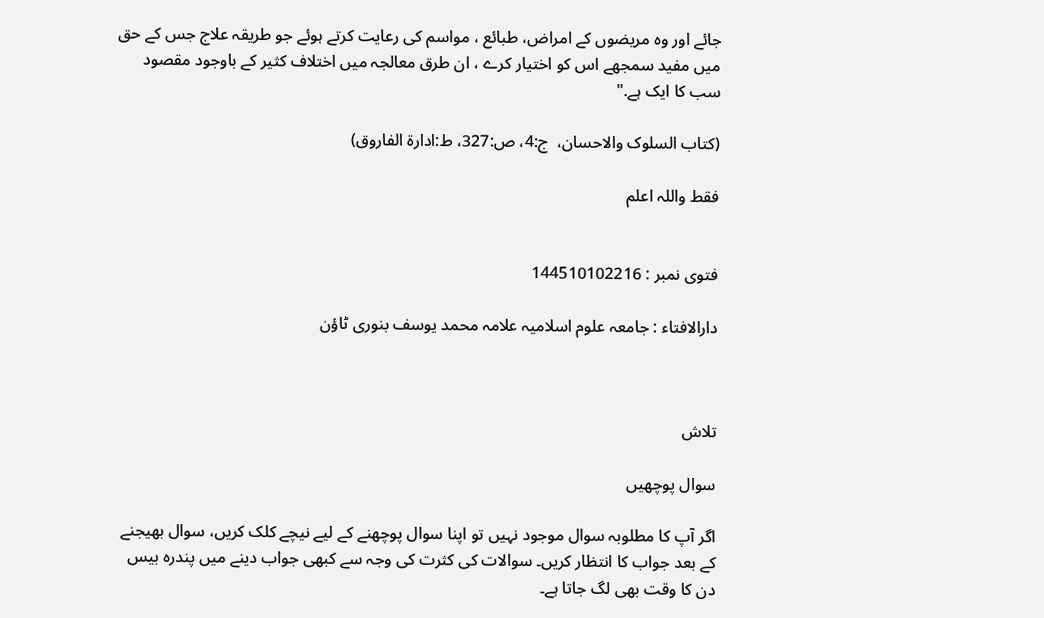جائے اور وہ مریضوں کے امراض، طبائع ، مواسم کی رعایت کرتے ہوئے جو طریقہ علاج جس کے حق میں مفید سمجھے اس کو اختیار کرے ، ان طرق معالجہ میں اختلاف کثیر کے باوجود مقصود سب کا ایک ہے."

(کتاب السلوک والاحسان،  ج:4، ص:327، ط:ادارۃ الفاروق)

فقط واللہ اعلم


فتوی نمبر : 144510102216

دارالافتاء : جامعہ علوم اسلامیہ علامہ محمد یوسف بنوری ٹاؤن



تلاش

سوال پوچھیں

اگر آپ کا مطلوبہ سوال موجود نہیں تو اپنا سوال پوچھنے کے لیے نیچے کلک کریں، سوال بھیجنے کے بعد جواب کا انتظار کریں۔ سوالات کی کثرت کی وجہ سے کبھی جواب دینے میں پندرہ بیس دن کا وقت بھی لگ جاتا ہے۔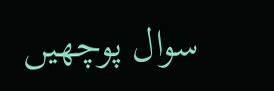سوال پوچھیں